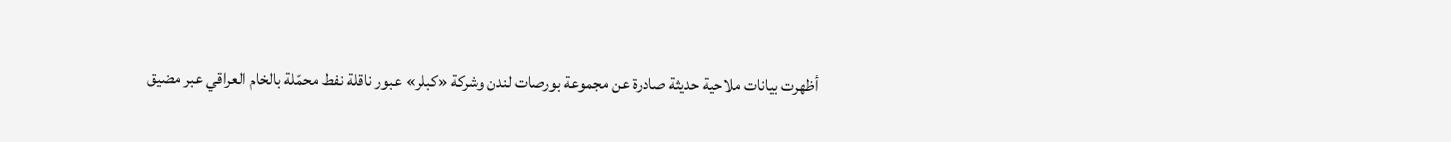أظهرت بيانات ملاحية حديثة صادرة عن مجموعة بورصات لندن وشركة «كبلر» عبور ناقلة نفط محمّلة بالخام العراقي عبر مضيق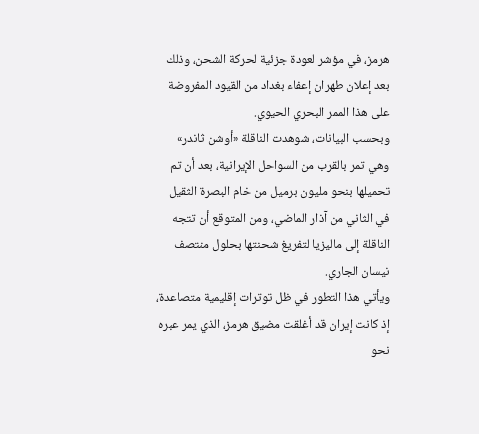هرمز، في مؤشر لعودة جزئية لحركة الشحن، وذلك بعد إعلان طهران إعفاء بغداد من القيود المفروضة على هذا الممر البحري الحيوي.
وبحسب البيانات، شوهدت الناقلة «أوشن ثاندر» وهي تمر بالقرب من السواحل الإيرانية، بعد أن تم تحميلها بنحو مليون برميل من خام البصرة الثقيل في الثاني من آذار الماضي، ومن المتوقع أن تتجه الناقلة إلى ماليزيا لتفريغ شحنتها بحلول منتصف نيسان الجاري.
ويأتي هذا التطور في ظل توترات إقليمية متصاعدة، إذ كانت إيران قد أغلقت مضيق هرمز، الذي يمر عبره نحو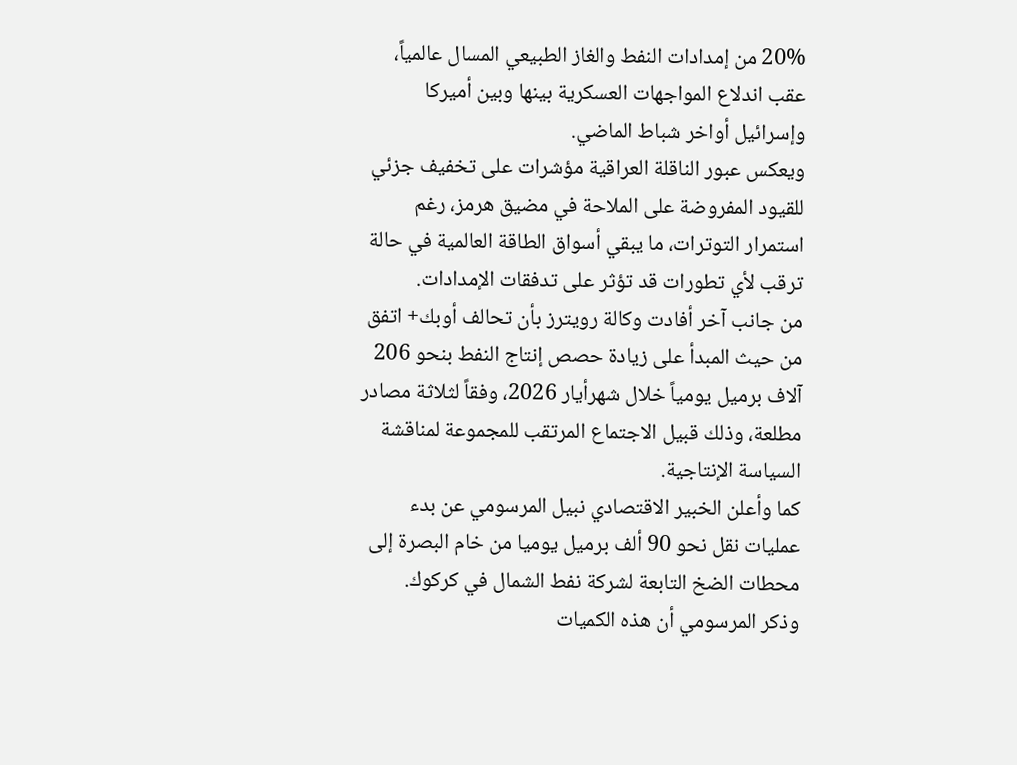20% من إمدادات النفط والغاز الطبيعي المسال عالمياً، عقب اندلاع المواجهات العسكرية بينها وبين أميركا وإسرائيل أواخر شباط الماضي.
ويعكس عبور الناقلة العراقية مؤشرات على تخفيف جزئي للقيود المفروضة على الملاحة في مضيق هرمز، رغم استمرار التوترات، ما يبقي أسواق الطاقة العالمية في حالة ترقب لأي تطورات قد تؤثر على تدفقات الإمدادات.
من جانب آخر أفادت وكالة رويترز بأن تحالف أوبك+ اتفق من حيث المبدأ على زيادة حصص إنتاج النفط بنحو 206 آلاف برميل يومياً خلال شهرأيار 2026، وفقاً لثلاثة مصادر مطلعة، وذلك قبيل الاجتماع المرتقب للمجموعة لمناقشة السياسة الإنتاجية.
كما وأعلن الخبير الاقتصادي نبيل المرسومي عن بدء عمليات نقل نحو 90 ألف برميل يوميا من خام البصرة إلى محطات الضخ التابعة لشركة نفط الشمال في كركوك.
وذكر المرسومي أن هذه الكميات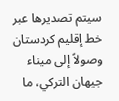سيتم تصديرها عبر خط إقليم كردستان وصولاً إلى ميناء جيهان التركي، ما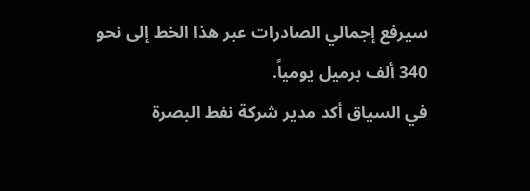سيرفع إجمالي الصادرات عبر هذا الخط إلى نحو 340 ألف برميل يومياً.
في السياق أكد مدير شركة نفط البصرة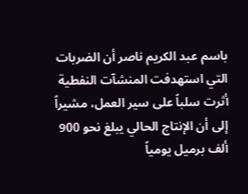باسم عبد الكريم ناصر أن الضربات التي استهدفت المنشآت النفطية أثرت سلباً على سير العمل، مشيراً إلى أن الإنتاج الحالي يبلغ نحو 900 ألف برميل يومياً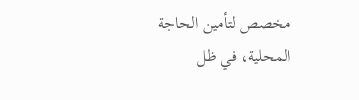مخصص لتأمين الحاجة المحلية، في ظل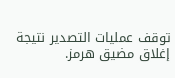توقف عمليات التصدير نتيجة إغلاق مضيق هرمز.